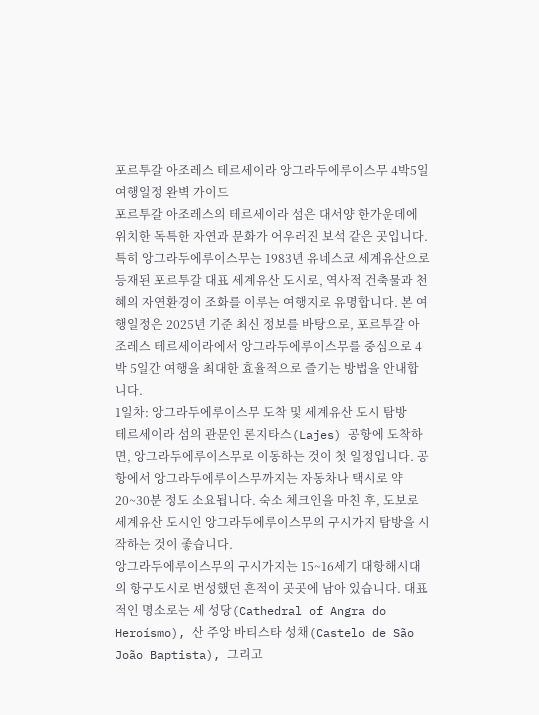포르투갈 아조레스 테르세이라 앙그라두에루이스무 4박5일 여행일정 완벽 가이드
포르투갈 아조레스의 테르세이라 섬은 대서양 한가운데에 위치한 독특한 자연과 문화가 어우러진 보석 같은 곳입니다. 특히 앙그라두에루이스무는 1983년 유네스코 세계유산으로 등재된 포르투갈 대표 세계유산 도시로, 역사적 건축물과 천혜의 자연환경이 조화를 이루는 여행지로 유명합니다. 본 여행일정은 2025년 기준 최신 정보를 바탕으로, 포르투갈 아조레스 테르세이라에서 앙그라두에루이스무를 중심으로 4박 5일간 여행을 최대한 효율적으로 즐기는 방법을 안내합니다.
1일차: 앙그라두에루이스무 도착 및 세계유산 도시 탐방
테르세이라 섬의 관문인 론지타스(Lajes) 공항에 도착하면, 앙그라두에루이스무로 이동하는 것이 첫 일정입니다. 공항에서 앙그라두에루이스무까지는 자동차나 택시로 약 20~30분 정도 소요됩니다. 숙소 체크인을 마친 후, 도보로 세계유산 도시인 앙그라두에루이스무의 구시가지 탐방을 시작하는 것이 좋습니다.
앙그라두에루이스무의 구시가지는 15~16세기 대항해시대의 항구도시로 번성했던 흔적이 곳곳에 남아 있습니다. 대표적인 명소로는 세 성당(Cathedral of Angra do Heroísmo), 산 주앙 바티스타 성채(Castelo de São João Baptista), 그리고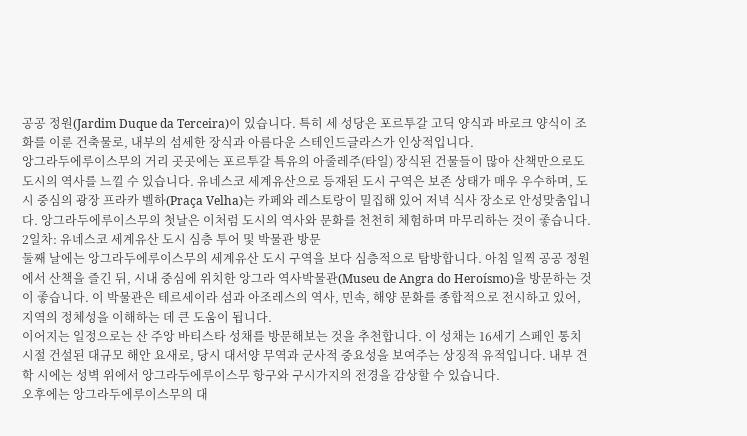공공 정원(Jardim Duque da Terceira)이 있습니다. 특히 세 성당은 포르투갈 고딕 양식과 바로크 양식이 조화를 이룬 건축물로, 내부의 섬세한 장식과 아름다운 스테인드글라스가 인상적입니다.
앙그라두에루이스무의 거리 곳곳에는 포르투갈 특유의 아줄레주(타일) 장식된 건물들이 많아 산책만으로도 도시의 역사를 느낄 수 있습니다. 유네스코 세계유산으로 등재된 도시 구역은 보존 상태가 매우 우수하며, 도시 중심의 광장 프라카 벨하(Praça Velha)는 카페와 레스토랑이 밀집해 있어 저녁 식사 장소로 안성맞춤입니다. 앙그라두에루이스무의 첫날은 이처럼 도시의 역사와 문화를 천천히 체험하며 마무리하는 것이 좋습니다.
2일차: 유네스코 세계유산 도시 심층 투어 및 박물관 방문
둘째 날에는 앙그라두에루이스무의 세계유산 도시 구역을 보다 심층적으로 탐방합니다. 아침 일찍 공공 정원에서 산책을 즐긴 뒤, 시내 중심에 위치한 앙그라 역사박물관(Museu de Angra do Heroísmo)을 방문하는 것이 좋습니다. 이 박물관은 테르세이라 섬과 아조레스의 역사, 민속, 해양 문화를 종합적으로 전시하고 있어, 지역의 정체성을 이해하는 데 큰 도움이 됩니다.
이어지는 일정으로는 산 주앙 바티스타 성채를 방문해보는 것을 추천합니다. 이 성채는 16세기 스페인 통치 시절 건설된 대규모 해안 요새로, 당시 대서양 무역과 군사적 중요성을 보여주는 상징적 유적입니다. 내부 견학 시에는 성벽 위에서 앙그라두에루이스무 항구와 구시가지의 전경을 감상할 수 있습니다.
오후에는 앙그라두에루이스무의 대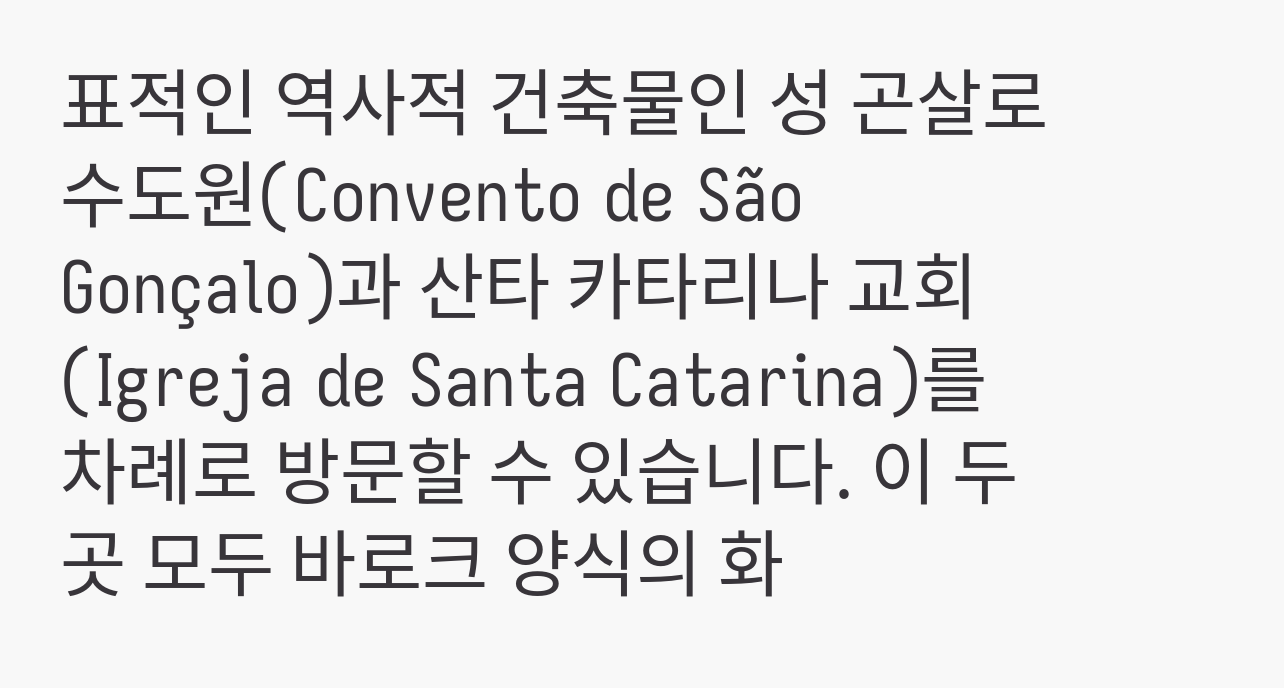표적인 역사적 건축물인 성 곤살로 수도원(Convento de São Gonçalo)과 산타 카타리나 교회(Igreja de Santa Catarina)를 차례로 방문할 수 있습니다. 이 두 곳 모두 바로크 양식의 화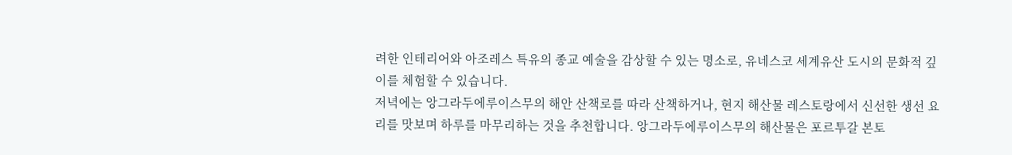려한 인테리어와 아조레스 특유의 종교 예술을 감상할 수 있는 명소로, 유네스코 세계유산 도시의 문화적 깊이를 체험할 수 있습니다.
저녁에는 앙그라두에루이스무의 해안 산책로를 따라 산책하거나, 현지 해산물 레스토랑에서 신선한 생선 요리를 맛보며 하루를 마무리하는 것을 추천합니다. 앙그라두에루이스무의 해산물은 포르투갈 본토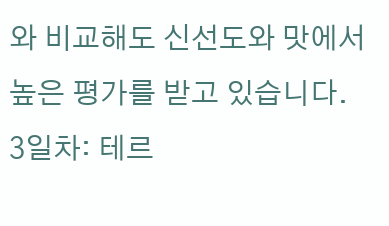와 비교해도 신선도와 맛에서 높은 평가를 받고 있습니다.
3일차: 테르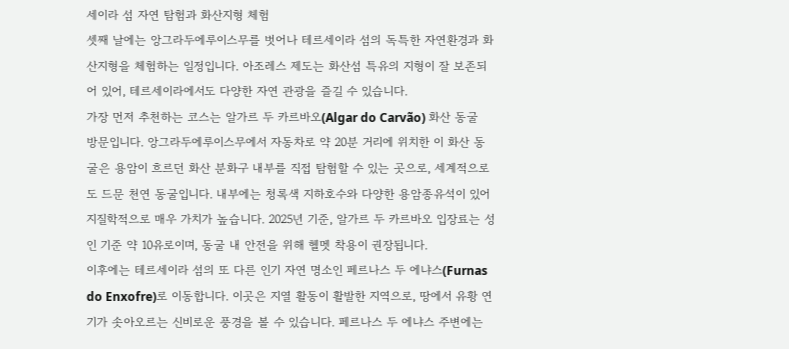세이라 섬 자연 탐험과 화산지형 체험
셋째 날에는 앙그라두에루이스무를 벗어나 테르세이라 섬의 독특한 자연환경과 화산지형을 체험하는 일정입니다. 아조레스 제도는 화산섬 특유의 지형이 잘 보존되어 있어, 테르세이라에서도 다양한 자연 관광을 즐길 수 있습니다.
가장 먼저 추천하는 코스는 알가르 두 카르바오(Algar do Carvão) 화산 동굴 방문입니다. 앙그라두에루이스무에서 자동차로 약 20분 거리에 위치한 이 화산 동굴은 용암이 흐르던 화산 분화구 내부를 직접 탐험할 수 있는 곳으로, 세계적으로도 드문 천연 동굴입니다. 내부에는 청록색 지하호수와 다양한 용암종유석이 있어 지질학적으로 매우 가치가 높습니다. 2025년 기준, 알가르 두 카르바오 입장료는 성인 기준 약 10유로이며, 동굴 내 안전을 위해 헬멧 착용이 권장됩니다.
이후에는 테르세이라 섬의 또 다른 인기 자연 명소인 페르나스 두 에냐스(Furnas do Enxofre)로 이동합니다. 이곳은 지열 활동이 활발한 지역으로, 땅에서 유황 연기가 솟아오르는 신비로운 풍경을 볼 수 있습니다. 페르나스 두 에냐스 주변에는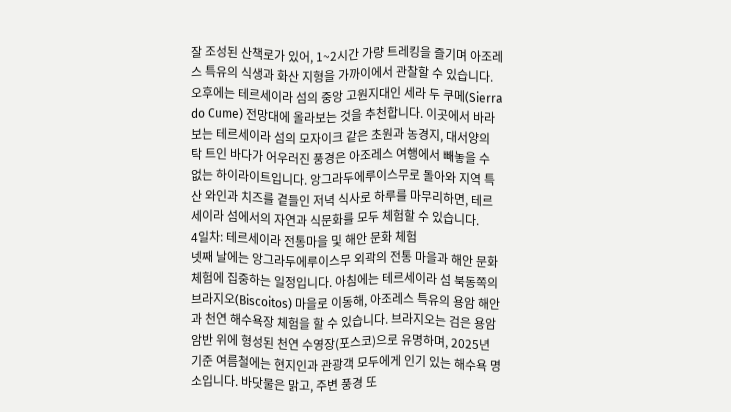잘 조성된 산책로가 있어, 1~2시간 가량 트레킹을 즐기며 아조레스 특유의 식생과 화산 지형을 가까이에서 관찰할 수 있습니다.
오후에는 테르세이라 섬의 중앙 고원지대인 세라 두 쿠메(Sierra do Cume) 전망대에 올라보는 것을 추천합니다. 이곳에서 바라보는 테르세이라 섬의 모자이크 같은 초원과 농경지, 대서양의 탁 트인 바다가 어우러진 풍경은 아조레스 여행에서 빼놓을 수 없는 하이라이트입니다. 앙그라두에루이스무로 돌아와 지역 특산 와인과 치즈를 곁들인 저녁 식사로 하루를 마무리하면, 테르세이라 섬에서의 자연과 식문화를 모두 체험할 수 있습니다.
4일차: 테르세이라 전통마을 및 해안 문화 체험
넷째 날에는 앙그라두에루이스무 외곽의 전통 마을과 해안 문화 체험에 집중하는 일정입니다. 아침에는 테르세이라 섬 북동쪽의 브라지오(Biscoitos) 마을로 이동해, 아조레스 특유의 용암 해안과 천연 해수욕장 체험을 할 수 있습니다. 브라지오는 검은 용암 암반 위에 형성된 천연 수영장(포스코)으로 유명하며, 2025년 기준 여름철에는 현지인과 관광객 모두에게 인기 있는 해수욕 명소입니다. 바닷물은 맑고, 주변 풍경 또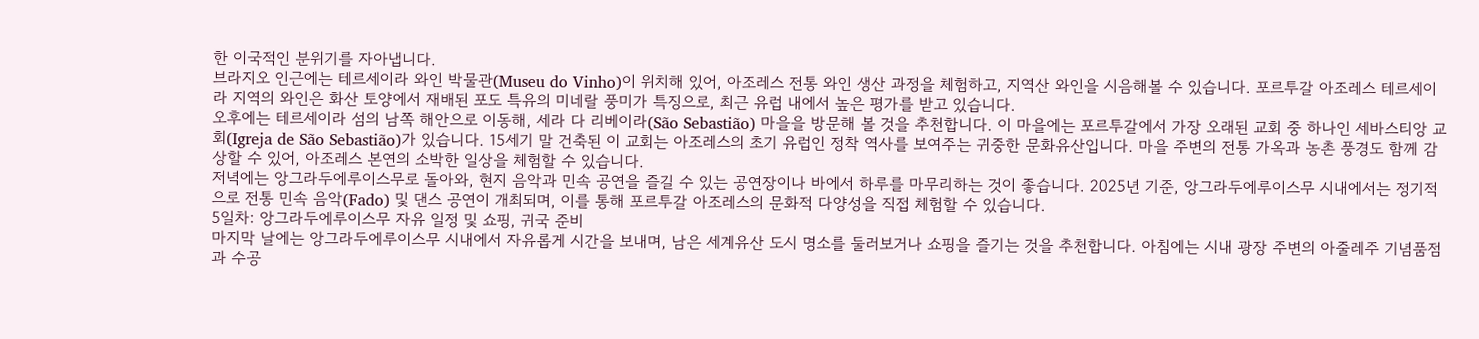한 이국적인 분위기를 자아냅니다.
브라지오 인근에는 테르세이라 와인 박물관(Museu do Vinho)이 위치해 있어, 아조레스 전통 와인 생산 과정을 체험하고, 지역산 와인을 시음해볼 수 있습니다. 포르투갈 아조레스 테르세이라 지역의 와인은 화산 토양에서 재배된 포도 특유의 미네랄 풍미가 특징으로, 최근 유럽 내에서 높은 평가를 받고 있습니다.
오후에는 테르세이라 섬의 남쪽 해안으로 이동해, 세라 다 리베이라(São Sebastião) 마을을 방문해 볼 것을 추천합니다. 이 마을에는 포르투갈에서 가장 오래된 교회 중 하나인 세바스티앙 교회(Igreja de São Sebastião)가 있습니다. 15세기 말 건축된 이 교회는 아조레스의 초기 유럽인 정착 역사를 보여주는 귀중한 문화유산입니다. 마을 주변의 전통 가옥과 농촌 풍경도 함께 감상할 수 있어, 아조레스 본연의 소박한 일상을 체험할 수 있습니다.
저녁에는 앙그라두에루이스무로 돌아와, 현지 음악과 민속 공연을 즐길 수 있는 공연장이나 바에서 하루를 마무리하는 것이 좋습니다. 2025년 기준, 앙그라두에루이스무 시내에서는 정기적으로 전통 민속 음악(Fado) 및 댄스 공연이 개최되며, 이를 통해 포르투갈 아조레스의 문화적 다양성을 직접 체험할 수 있습니다.
5일차: 앙그라두에루이스무 자유 일정 및 쇼핑, 귀국 준비
마지막 날에는 앙그라두에루이스무 시내에서 자유롭게 시간을 보내며, 남은 세계유산 도시 명소를 둘러보거나 쇼핑을 즐기는 것을 추천합니다. 아침에는 시내 광장 주변의 아줄레주 기념품점과 수공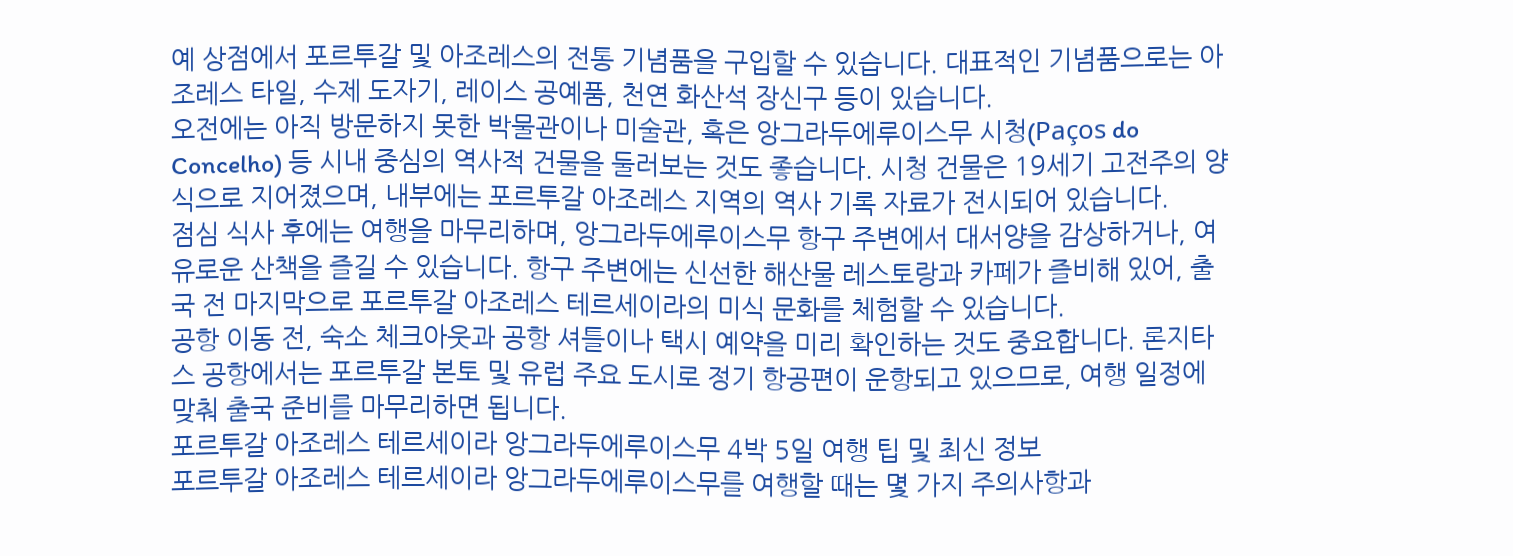예 상점에서 포르투갈 및 아조레스의 전통 기념품을 구입할 수 있습니다. 대표적인 기념품으로는 아조레스 타일, 수제 도자기, 레이스 공예품, 천연 화산석 장신구 등이 있습니다.
오전에는 아직 방문하지 못한 박물관이나 미술관, 혹은 앙그라두에루이스무 시청(Paços do Concelho) 등 시내 중심의 역사적 건물을 둘러보는 것도 좋습니다. 시청 건물은 19세기 고전주의 양식으로 지어졌으며, 내부에는 포르투갈 아조레스 지역의 역사 기록 자료가 전시되어 있습니다.
점심 식사 후에는 여행을 마무리하며, 앙그라두에루이스무 항구 주변에서 대서양을 감상하거나, 여유로운 산책을 즐길 수 있습니다. 항구 주변에는 신선한 해산물 레스토랑과 카페가 즐비해 있어, 출국 전 마지막으로 포르투갈 아조레스 테르세이라의 미식 문화를 체험할 수 있습니다.
공항 이동 전, 숙소 체크아웃과 공항 셔틀이나 택시 예약을 미리 확인하는 것도 중요합니다. 론지타스 공항에서는 포르투갈 본토 및 유럽 주요 도시로 정기 항공편이 운항되고 있으므로, 여행 일정에 맞춰 출국 준비를 마무리하면 됩니다.
포르투갈 아조레스 테르세이라 앙그라두에루이스무 4박 5일 여행 팁 및 최신 정보
포르투갈 아조레스 테르세이라 앙그라두에루이스무를 여행할 때는 몇 가지 주의사항과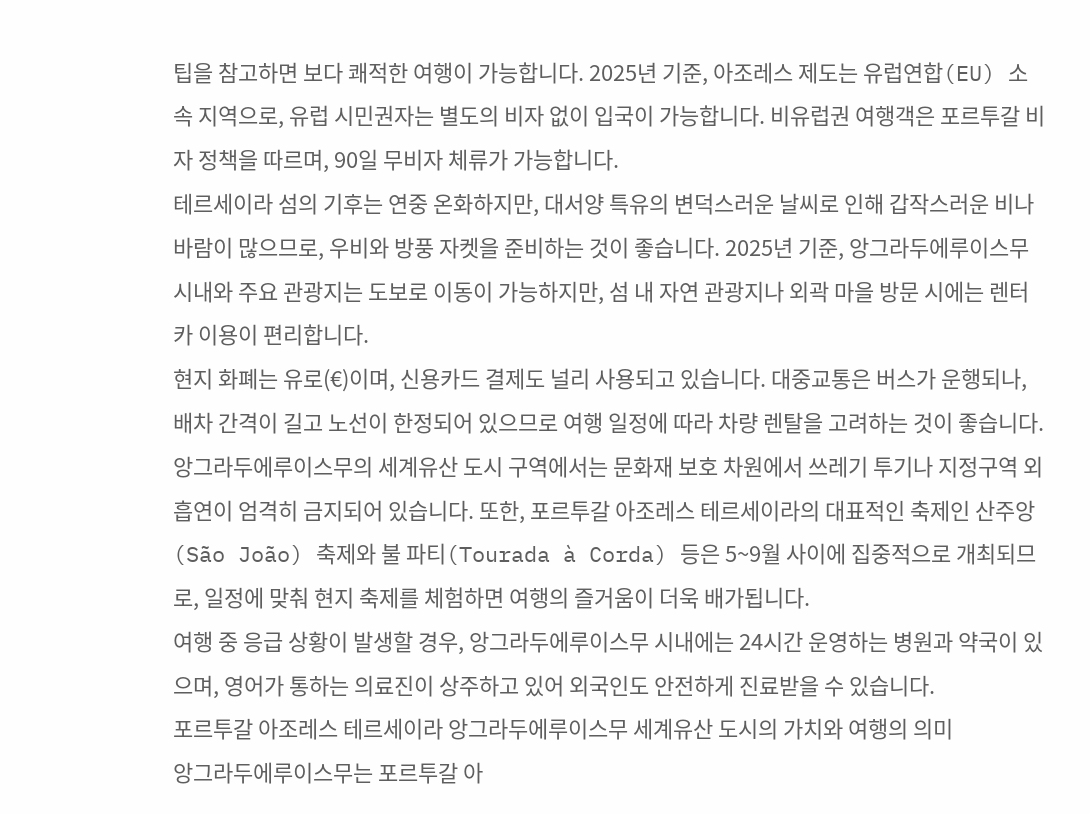팁을 참고하면 보다 쾌적한 여행이 가능합니다. 2025년 기준, 아조레스 제도는 유럽연합(EU) 소속 지역으로, 유럽 시민권자는 별도의 비자 없이 입국이 가능합니다. 비유럽권 여행객은 포르투갈 비자 정책을 따르며, 90일 무비자 체류가 가능합니다.
테르세이라 섬의 기후는 연중 온화하지만, 대서양 특유의 변덕스러운 날씨로 인해 갑작스러운 비나 바람이 많으므로, 우비와 방풍 자켓을 준비하는 것이 좋습니다. 2025년 기준, 앙그라두에루이스무 시내와 주요 관광지는 도보로 이동이 가능하지만, 섬 내 자연 관광지나 외곽 마을 방문 시에는 렌터카 이용이 편리합니다.
현지 화폐는 유로(€)이며, 신용카드 결제도 널리 사용되고 있습니다. 대중교통은 버스가 운행되나, 배차 간격이 길고 노선이 한정되어 있으므로 여행 일정에 따라 차량 렌탈을 고려하는 것이 좋습니다.
앙그라두에루이스무의 세계유산 도시 구역에서는 문화재 보호 차원에서 쓰레기 투기나 지정구역 외 흡연이 엄격히 금지되어 있습니다. 또한, 포르투갈 아조레스 테르세이라의 대표적인 축제인 산주앙(São João) 축제와 불 파티(Tourada à Corda) 등은 5~9월 사이에 집중적으로 개최되므로, 일정에 맞춰 현지 축제를 체험하면 여행의 즐거움이 더욱 배가됩니다.
여행 중 응급 상황이 발생할 경우, 앙그라두에루이스무 시내에는 24시간 운영하는 병원과 약국이 있으며, 영어가 통하는 의료진이 상주하고 있어 외국인도 안전하게 진료받을 수 있습니다.
포르투갈 아조레스 테르세이라 앙그라두에루이스무 세계유산 도시의 가치와 여행의 의미
앙그라두에루이스무는 포르투갈 아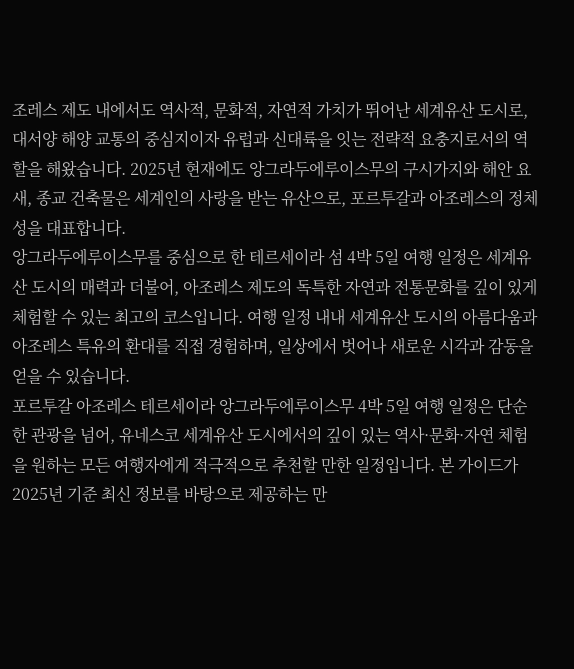조레스 제도 내에서도 역사적, 문화적, 자연적 가치가 뛰어난 세계유산 도시로, 대서양 해양 교통의 중심지이자 유럽과 신대륙을 잇는 전략적 요충지로서의 역할을 해왔습니다. 2025년 현재에도 앙그라두에루이스무의 구시가지와 해안 요새, 종교 건축물은 세계인의 사랑을 받는 유산으로, 포르투갈과 아조레스의 정체성을 대표합니다.
앙그라두에루이스무를 중심으로 한 테르세이라 섬 4박 5일 여행 일정은 세계유산 도시의 매력과 더불어, 아조레스 제도의 독특한 자연과 전통문화를 깊이 있게 체험할 수 있는 최고의 코스입니다. 여행 일정 내내 세계유산 도시의 아름다움과 아조레스 특유의 환대를 직접 경험하며, 일상에서 벗어나 새로운 시각과 감동을 얻을 수 있습니다.
포르투갈 아조레스 테르세이라 앙그라두에루이스무 4박 5일 여행 일정은 단순한 관광을 넘어, 유네스코 세계유산 도시에서의 깊이 있는 역사·문화·자연 체험을 원하는 모든 여행자에게 적극적으로 추천할 만한 일정입니다. 본 가이드가 2025년 기준 최신 정보를 바탕으로 제공하는 만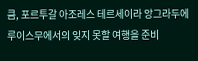큼, 포르투갈 아조레스 테르세이라 앙그라두에루이스무에서의 잊지 못할 여행을 준비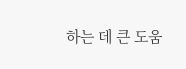하는 데 큰 도움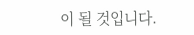이 될 것입니다.